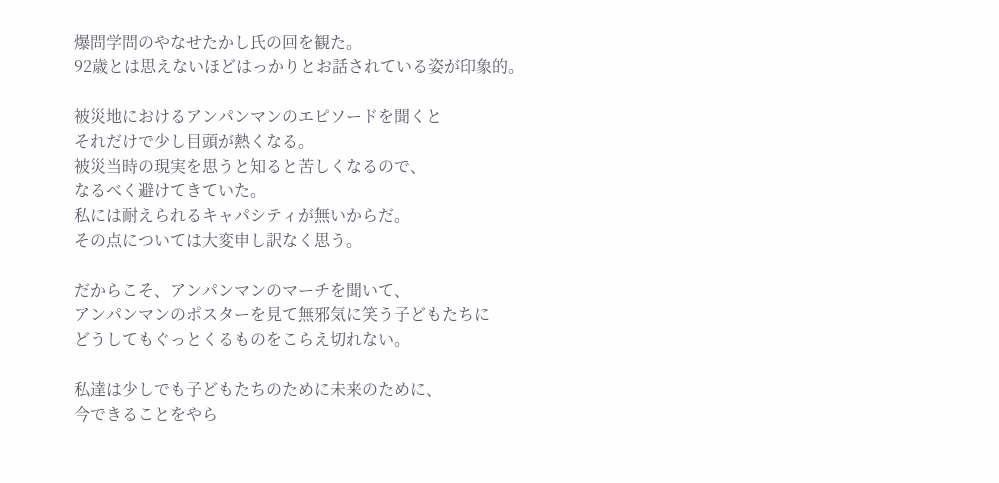爆問学問のやなせたかし氏の回を観た。
92歳とは思えないほどはっかりとお話されている姿が印象的。

被災地におけるアンパンマンのエピソードを聞くと
それだけで少し目頭が熱くなる。
被災当時の現実を思うと知ると苦しくなるので、
なるべく避けてきていた。
私には耐えられるキャパシティが無いからだ。
その点については大変申し訳なく思う。

だからこそ、アンパンマンのマーチを聞いて、
アンパンマンのポスターを見て無邪気に笑う子どもたちに
どうしてもぐっとくるものをこらえ切れない。

私達は少しでも子どもたちのために未来のために、
今できることをやら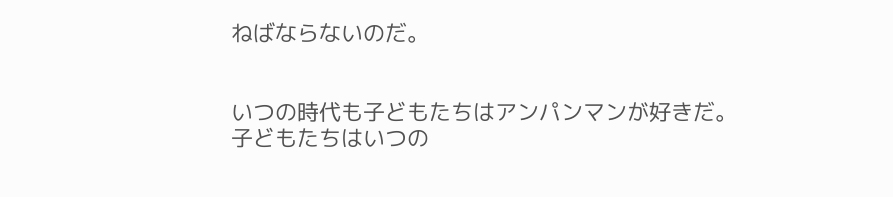ねばならないのだ。


いつの時代も子どもたちはアンパンマンが好きだ。
子どもたちはいつの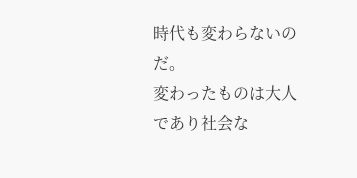時代も変わらないのだ。
変わったものは大人であり社会な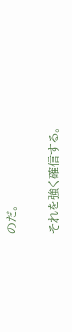のだ。

それを強く確信する。